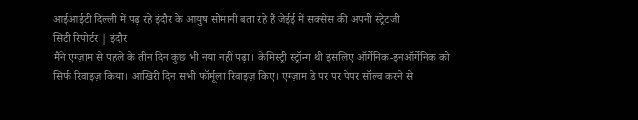आईआईटी दिल्ली में पढ़ रहे इंदौर के आयुष सोमानी बता रहे हैं जेईई में सक्सेस की अपनी स्ट्रेटजी
सिटी रिपोर्टर | इंदौर
मैंने एग्ज़ाम से पहले के तीन दिन कुछ भी नया नहीं पढ़ा। केमिस्ट्री स्ट्रॉन्ग थी इसलिए ऑर्गेनिक-इनऑर्गेनिक को सिर्फ रिवाइज़ किया। आखिरी दिन सभी फॉर्मूला रिवाइज़ किए। एग्ज़ाम डे पर पर पेपर सॉल्व करने से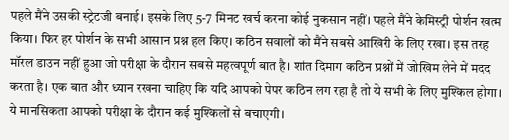पहले मैंने उसकी स्ट्रेटजी बनाई। इसके लिए 5-7 मिनट खर्च करना कोई नुकसान नहीं। पहले मैंने केमिस्ट्री पोर्शन खत्म किया। फिर हर पोर्शन के सभी आसान प्रश्न हल किए। कठिन सवालों को मैंने सबसे आखिरी के लिए रखा। इस तरह मॉरल डाउन नहीं हुआ जो परीक्षा के दौरान सबसे महत्वपूर्ण बात है। शांत दिमाग कठिन प्रश्नों में जोखिम लेने में मदद करता है। एक बात और ध्यान रखना चाहिए कि यदि आपको पेपर कठिन लग रहा है तो ये सभी के लिए मुश्किल होगा। ये मानसिकता आपको परीक्षा के दौरान कई मुश्किलों से बचाएगी।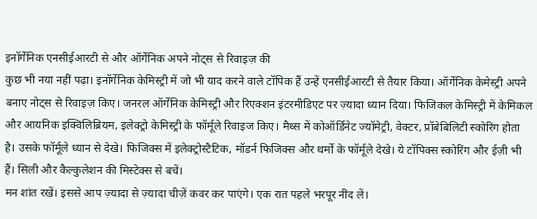इनॉर्गेनिक एनसीईआरटी से और ऑर्गेनिक अपने नोट्स से रिवाइज़ की
कुछ भी नया नहीं पढ़ा। इनॉर्गेनिक केमिस्ट्री में जो भी याद करने वाले टॉपिक हैं उन्हें एनसीईआरटी से तैयार किया। ऑर्गेनिक केमेस्ट्री अपने बनाए नोट्स से रिवाइज़ किए। जनरल ऑर्गेनिक केमिस्ट्री और रिएक्शन इंटरमीडिएट पर ज़्यादा ध्यान दिया। फिजिकल केमिस्ट्री में केमिकल और आयनिक इक्विलिब्रियम, इलेक्ट्रो केमिस्ट्री के फॉर्मूले रिवाइज किए। मैथ्स में कोऑर्डिनेट ज्यॉमेट्री, वेक्टर, प्रॉबेबिलिटी स्कोरिंग होता है। उसके फॉर्मूले ध्यान से देखे। फिजिक्स में इलेक्ट्रोस्टैटिक, मॉडर्न फिजिक्स और थर्मो के फॉर्मूले देखे। ये टॉपिक्स स्कोरिंग और ईज़ी भी हैं। सिली और कैल्कुलेशन की मिस्टेक्स से बचें।
मन शांत रखें। इससे आप ज़्यादा से ज़्यादा चीज़ें कवर कर पाएंगे। एक रात पहले भरपूर नींद लें।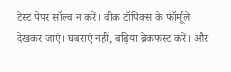टेस्ट पेपर सॉल्व न करें। वीक टॉपिक्स के फॉर्मूले देखकर जाएं। घबराएं नहीं, बढ़िया ब्रेकफस्ट करें। और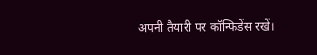अपनी तैयारी पर कॉन्फिडेंस रखें।